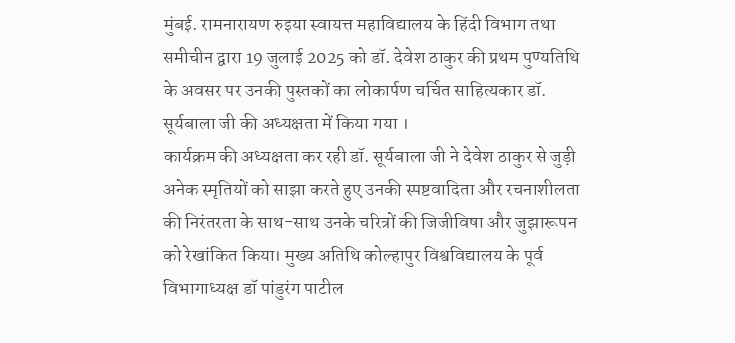मुंबई. रामनारायण रुइया स्वायत्त महाविद्यालय के हिंदी विभाग तथा समीचीन द्वारा 19 जुलाई 2025 को डॉ. देवेश ठाकुर की प्रथम पुण्यतिथि के अवसर पर उनकी पुस्तकों का लोकार्पण चर्चित साहित्यकार डॉ. सूर्यबाला जी की अध्यक्षता में किया गया ।
कार्यक्रम की अध्यक्षता कर रही डॉ. सूर्यबाला जी ने देवेश ठाकुर से जुड़ी अनेक स्मृतियों को साझा करते हुए उनकी स्पष्टवादिता और रचनाशीलता की निरंतरता के साथ-साथ उनके चरित्रों की जिजीविषा और जुझारूपन को रेखांकित किया। मुख्य अतिथि कोल्हापुर विश्वविद्यालय के पूर्व विभागाध्यक्ष डॉ पांडुरंग पाटील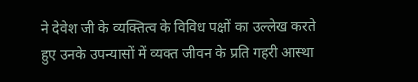ने देवेश जी के व्यक्तित्व के विविध पक्षों का उल्लेख करते हुए उनके उपन्यासों में व्यक्त जीवन के प्रति गहरी आस्था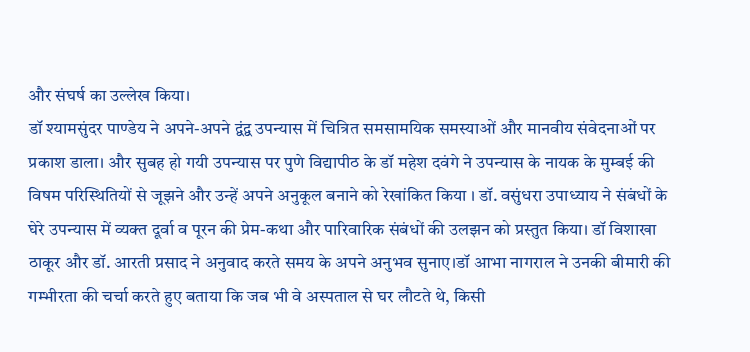और संघर्ष का उल्लेख किया।
डॉ श्यामसुंदर पाण्डेय ने अपने-अपने द्वंद्व उपन्यास में चित्रित समसामयिक समस्याओं और मानवीय संवेदनाओं पर प्रकाश डाला। और सुबह हो गयी उपन्यास पर पुणे विद्यापीठ के डॉ महेश दवंगे ने उपन्यास के नायक के मुम्बई की विषम परिस्थितियों से जूझने और उन्हें अपने अनुकूल बनाने को रेखांकित किया । डॉ. वसुंधरा उपाध्याय ने संबंधों के घेरे उपन्यास में व्यक्त दूर्वा व पूरन की प्रेम-कथा और पारिवारिक संबंधों की उलझन को प्रस्तुत किया। डॉ विशाखा ठाकूर और डॉ. आरती प्रसाद ने अनुवाद करते समय के अपने अनुभव सुनाए।डॉ आभा नागराल ने उनकी बीमारी की गम्भीरता की चर्चा करते हुए बताया कि जब भी वे अस्पताल से घर लौटते थे, किसी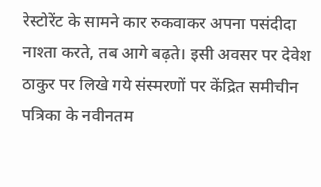रेस्टोरेंट के सामने कार रुकवाकर अपना पसंदीदा नाश्ता करते, तब आगे बढ़ते। इसी अवसर पर देवेश ठाकुर पर लिखे गये संस्मरणों पर केंद्रित समीचीन पत्रिका के नवीनतम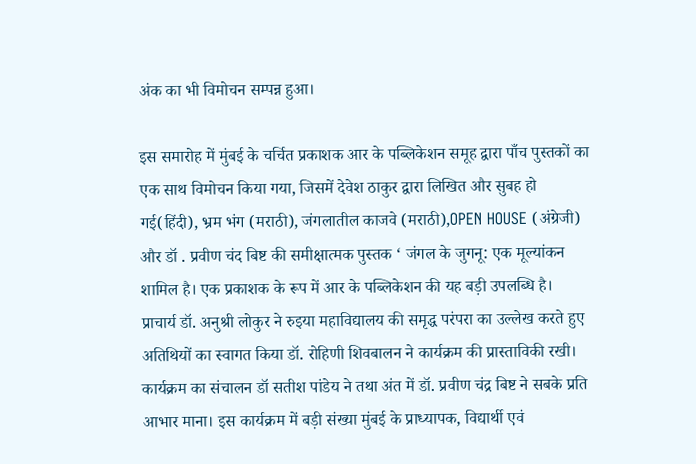अंक का भी विमोचन सम्पन्न हुआ।

इस समारोह में मुंबई के चर्चित प्रकाशक आर के पब्लिकेशन समूह द्वारा पाँच पुस्तकों का एक साथ विमोचन किया गया, जिसमें देवेश ठाकुर द्वारा लिखित और सुबह हो गई(हिंदी), भ्रम भंग (मराठी), जंगलातील काजवे (मराठी),OPEN HOUSE (अंग्रेजी) और डॉ . प्रवीण चंद बिष्ट की समीक्षात्मक पुस्तक ‘ जंगल के जुगनू: एक मूल्यांकन शामिल है। एक प्रकाशक के रूप में आर के पब्लिकेशन की यह बड़ी उपलब्धि है।
प्राचार्य डॉ. अनुश्री लोकुर ने रुइया महाविद्यालय की समृद्ध परंपरा का उल्लेख करते हुए अतिथियों का स्वागत किया डॉ. रोहिणी शिवबालन ने कार्यक्रम की प्रास्ताविकी रखी। कार्यक्रम का संचालन डॉ सतीश पांडेय ने तथा अंत में डॉ. प्रवीण चंद्र बिष्ट ने सबके प्रति आभार माना। इस कार्यक्रम में बड़ी संख्या मुंबई के प्राध्यापक, विद्यार्थी एवं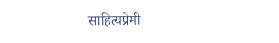साहित्यप्रेमी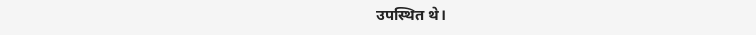उपस्थित थे।